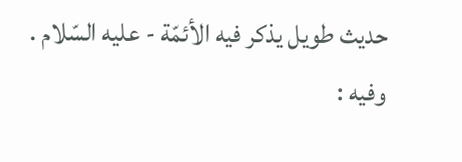حديث طويل يذكر فيه الأئمّة - عليه السّلام . وفيه :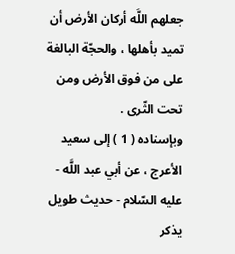جعلهم اللَّه أركان الأرض أن تميد بأهلها ، والحجّة البالغة على من فوق الأرض ومن تحت الثّرى .
وبإسناده ( 1 ) إلى سعيد الأعرج ، عن أبي عبد اللَّه - عليه السّلام - حديث طويل يذكر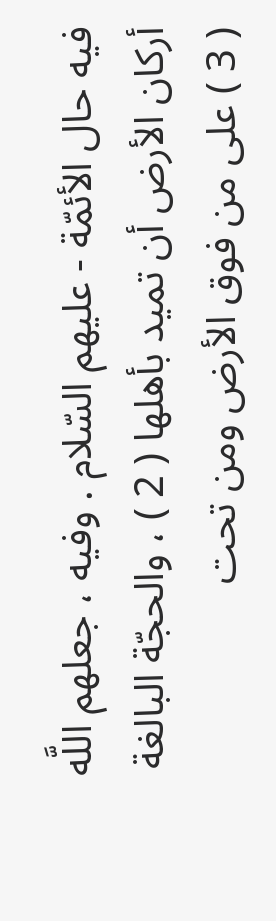فيه حال الأئمّة - عليهم السّلام . وفيه ، جعلهم اللَّه أركان الأرض أن تميد بأهلها ( 2 ) ، والحجّة البالغة ( 3 ) على من فوق الأرض ومن تحت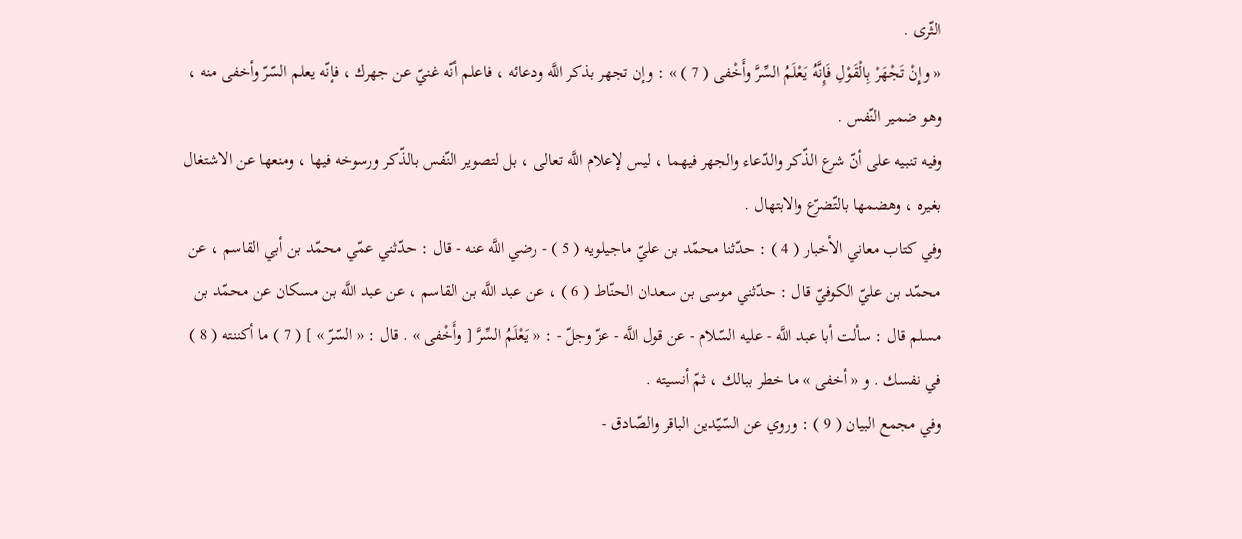الثّرى .
« وإِنْ تَجْهَرْ بِالْقَوْلِ فَإِنَّهُ يَعْلَمُ السِّرَّ وأَخْفى ( 7 ) » : وإن تجهر بذكر اللَّه ودعائه ، فاعلم أنّه غنيّ عن جهرك ، فإنّه يعلم السّرّ وأخفى منه ، وهو ضمير النّفس .
وفيه تنبيه على أنّ شرع الذّكر والدّعاء والجهر فيهما ، ليس لإعلام اللَّه تعالى ، بل لتصوير النّفس بالذّكر ورسوخه فيها ، ومنعها عن الاشتغال بغيره ، وهضمها بالتّضرّع والابتهال .
وفي كتاب معاني الأخبار ( 4 ) : حدّثنا محمّد بن عليّ ماجيلويه ( 5 ) - رضي اللَّه عنه - قال : حدّثني عمّي محمّد بن أبي القاسم ، عن محمّد بن عليّ الكوفيّ قال : حدّثني موسى بن سعدان الحنّاط ( 6 ) ، عن عبد اللَّه بن القاسم ، عن عبد اللَّه بن مسكان عن محمّد بن مسلم قال : سألت أبا عبد اللَّه - عليه السّلام - عن قول اللَّه - عزّ وجلّ - : « يَعْلَمُ السِّرَّ [ وأَخْفى » . قال : « السّرّ » ] ( 7 ) ما أكننته ( 8 ) في نفسك . و « أخفى » ما خطر ببالك ، ثمّ أنسيته .
وفي مجمع البيان ( 9 ) : وروي عن السّيّدين الباقر والصّادق -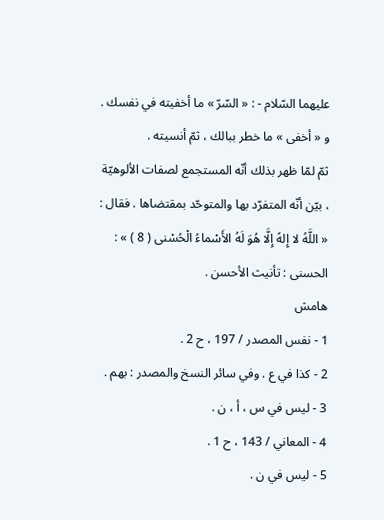عليهما السّلام - : « السّرّ » ما أخفيته في نفسك . و « أخفى » ما خطر ببالك ، ثمّ أنسيته .
ثمّ لمّا ظهر بذلك أنّه المستجمع لصفات الألوهيّة ، بيّن أنّه المتفرّد بها والمتوحّد بمقتضاها . فقال :
« اللَّهُ لا إِلهً إِلَّا هُوَ لَهُ الأَسْماءُ الْحُسْنى ( 8 ) » : الحسنى : تأنيث الأحسن .
هامش
1 - نفس المصدر / 197 ، ح 2 .
2 - كذا في ع . وفي سائر النسخ والمصدر : بهم .
3 - ليس في س ، أ ، ن .
4 - المعاني / 143 ، ح 1 .
5 - ليس في ن .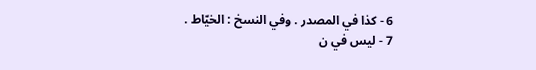6 - كذا في المصدر . وفي النسخ : الخيّاط .
7 - ليس في ن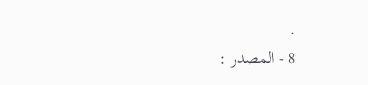.
8 - المصدر :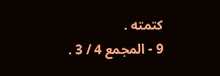كتمته .
9 - المجمع 4 / 3 .